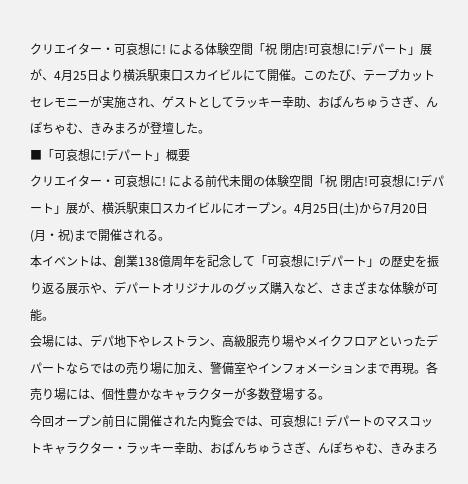クリエイター・可哀想に! による体験空間「祝 閉店!可哀想に!デパート」展が、4月25日より横浜駅東口スカイビルにて開催。このたび、テープカットセレモニーが実施され、ゲストとしてラッキー幸助、おぱんちゅうさぎ、んぽちゃむ、きみまろが登壇した。
■「可哀想に!デパート」概要
クリエイター・可哀想に! による前代未聞の体験空間「祝 閉店!可哀想に!デパート」展が、横浜駅東口スカイビルにオープン。4月25日(土)から7月20日(月・祝)まで開催される。
本イベントは、創業138億周年を記念して「可哀想に!デパート」の歴史を振り返る展示や、デパートオリジナルのグッズ購入など、さまざまな体験が可能。
会場には、デパ地下やレストラン、高級服売り場やメイクフロアといったデパートならではの売り場に加え、警備室やインフォメーションまで再現。各売り場には、個性豊かなキャラクターが多数登場する。
今回オープン前日に開催された内覧会では、可哀想に! デパートのマスコットキャラクター・ラッキー幸助、おぱんちゅうさぎ、んぽちゃむ、きみまろ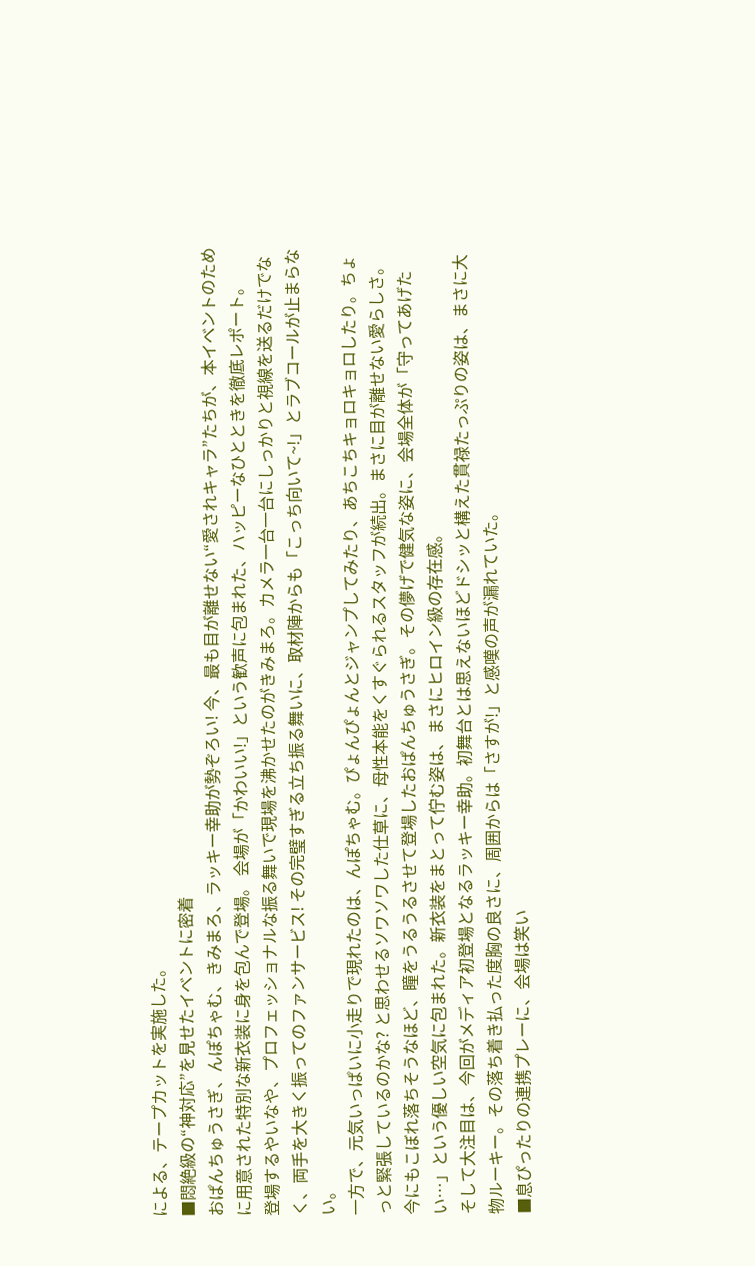による、テープカットを実施した。
■悶絶級の“神対応”を見せたイベントに密着
おぱんちゅうさぎ、んぽちゃむ、きみまろ、ラッキー幸助が勢ぞろい! 今、最も目が離せない“愛されキャラ”たちが、本イベントのために用意された特別な新衣装に身を包んで登場。 会場が「かわいい!」という歓声に包まれた、ハッピーなひとときを徹底レポート。
登場するやいなや、プロフェッショナルな振る舞いで現場を沸かせたのがきみまろ。カメラ一台一台にしっかりと視線を送るだけでなく、両手を大きく振ってのファンサービス! その完璧すぎる立ち振る舞いに、取材陣からも「こっち向いて~!」とラブコールが止まらない。
一方で、元気いっぱいに小走りで現れたのは、んぽちゃむ。ぴょんぴょんとジャンプしてみたり、あちこちキョロキョロしたり。ちょっと緊張しているのかな? と思わせるソワソワした仕草に、母性本能をくすぐられるスタッフが続出。まさに目が離せない愛らしさ。
今にもこぼれ落ちそうなほど、瞳をうるうるさせて登場したおぱんちゅうさぎ。その儚げで健気な姿に、会場全体が「守ってあげたい…」という優しい空気に包まれた。新衣装をまとって佇む姿は、まさにヒロイン級の存在感。
そして大注目は、今回がメディア初登場となるラッキー幸助。初舞台とは思えないほどドシッと構えた貫禄たっぷりの姿は、まさに大物ルーキー。その落ち着き払った度胸の良さに、周囲からは「さすが!」と感嘆の声が漏れていた。
■息ぴったりの連携プレーに、会場は笑い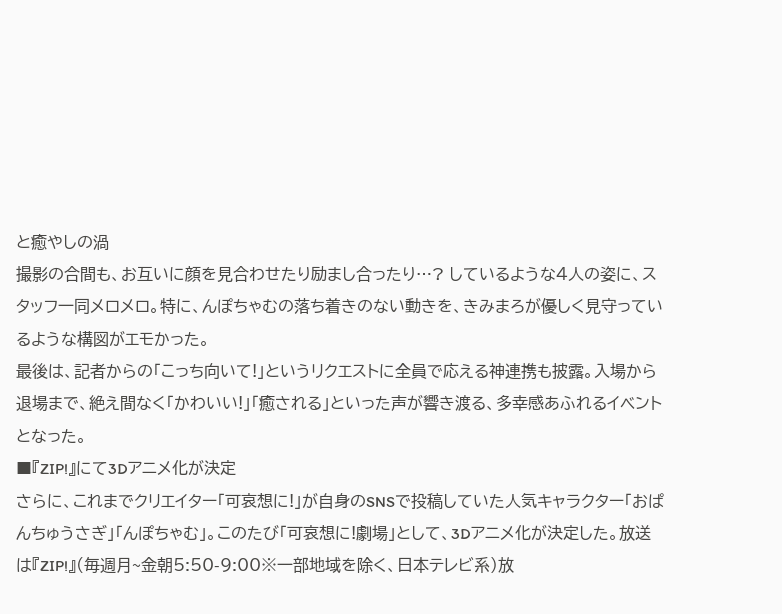と癒やしの渦
撮影の合間も、お互いに顔を見合わせたり励まし合ったり…? しているような4人の姿に、スタッフ一同メロメロ。特に、んぽちゃむの落ち着きのない動きを、きみまろが優しく見守っているような構図がエモかった。
最後は、記者からの「こっち向いて!」というリクエストに全員で応える神連携も披露。入場から退場まで、絶え間なく「かわいい!」「癒される」といった声が響き渡る、多幸感あふれるイベントとなった。
■『ZIP!』にて3Dアニメ化が決定
さらに、これまでクリエイター「可哀想に!」が自身のSNSで投稿していた人気キャラクター「おぱんちゅうさぎ」「んぽちゃむ」。このたび「可哀想に!劇場」として、3Dアニメ化が決定した。放送は『ZIP!』(毎週月~金朝5:50-9:00※一部地域を除く、日本テレビ系)放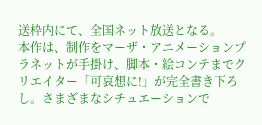送枠内にて、全国ネット放送となる。
本作は、制作をマーザ・アニメーションプラネットが手掛け、脚本・絵コンテまでクリエイター「可哀想に!」が完全書き下ろし。さまざまなシチュエーションで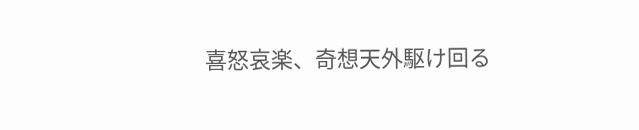喜怒哀楽、奇想天外駆け回る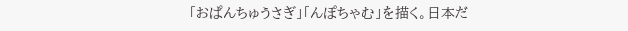「おぱんちゅうさぎ」「んぽちゃむ」を描く。日本だ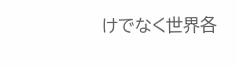けでなく世界各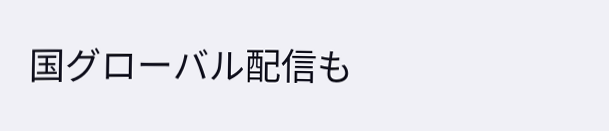国グローバル配信も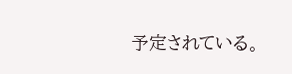予定されている。